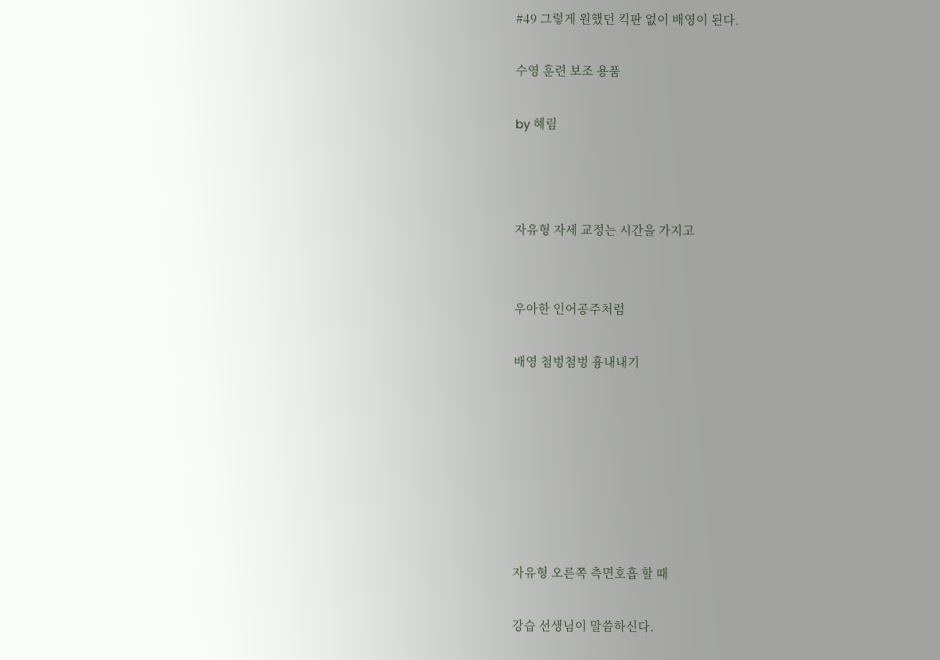#49 그렇게 원했던 킥판 없이 배영이 된다.

수영 훈련 보조 용품

by 혜림



자유형 자세 교정는 시간을 가지고


우아한 인어공주처럼

배영 첨벙첨벙 흉내내기







자유형 오른쪽 측면호흡 할 때

강습 선생님이 말씀하신다.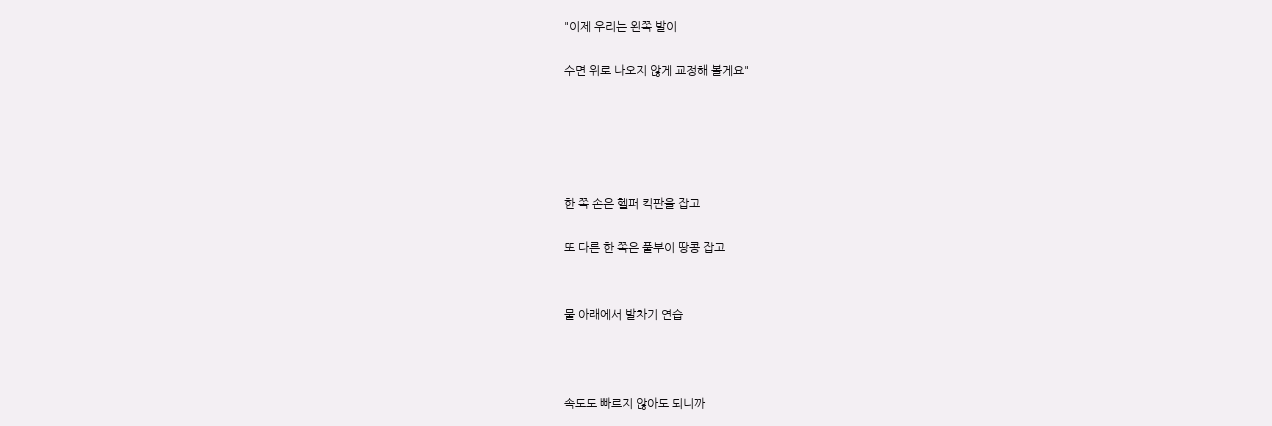"이제 우리는 왼쪽 발이

수면 위로 나오지 않게 교정해 볼게요"





한 쪽 손은 헬퍼 킥판을 잡고

또 다른 한 쪽은 풀부이 땅콩 잡고


물 아래에서 발차기 연습



속도도 빠르지 않아도 되니까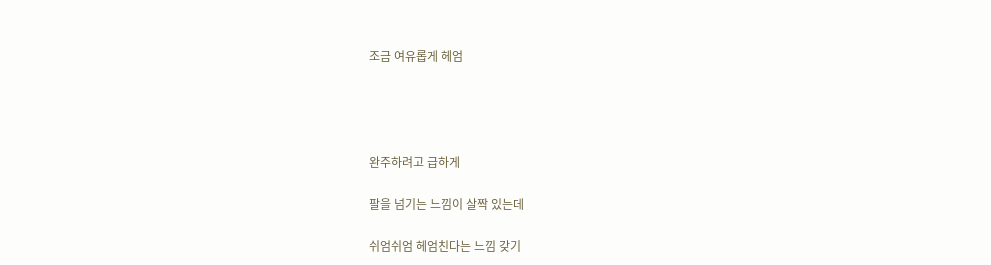조금 여유롭게 헤엄




완주하려고 급하게

팔을 넘기는 느낌이 살짝 있는데

쉬엄쉬엄 헤엄친다는 느낌 갖기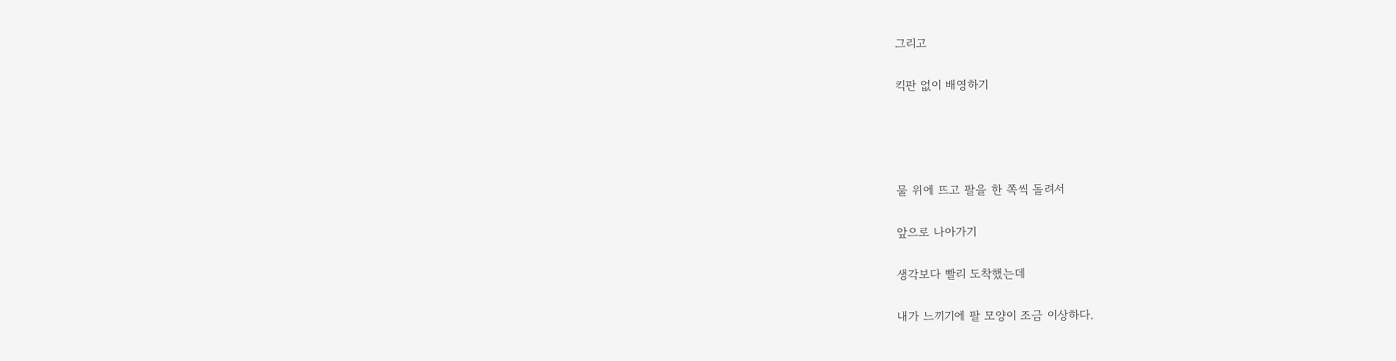그리고

킥판 없이 배영하기




물 위에 뜨고 팔을 한 쪽씩 돌려서

앞으로 나아가기

생각보다 빨리 도착했는데

내가 느끼기에 팔 모양이 조금 이상하다.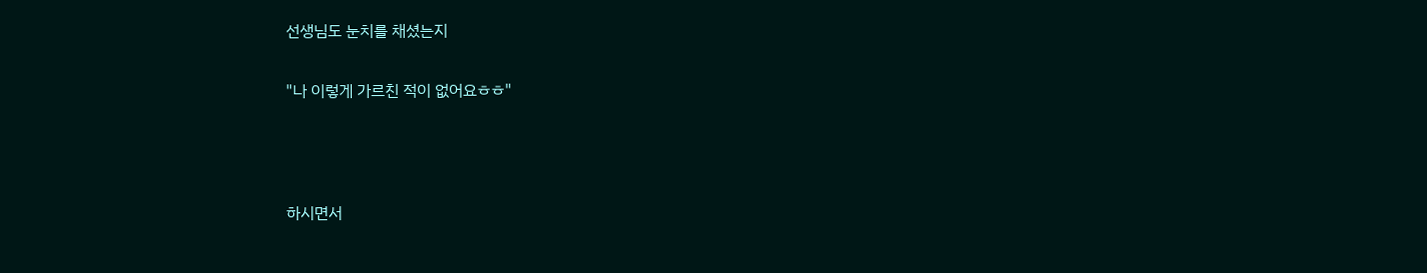선생님도 눈치를 채셨는지

"나 이렇게 가르친 적이 없어요ㅎㅎ"



하시면서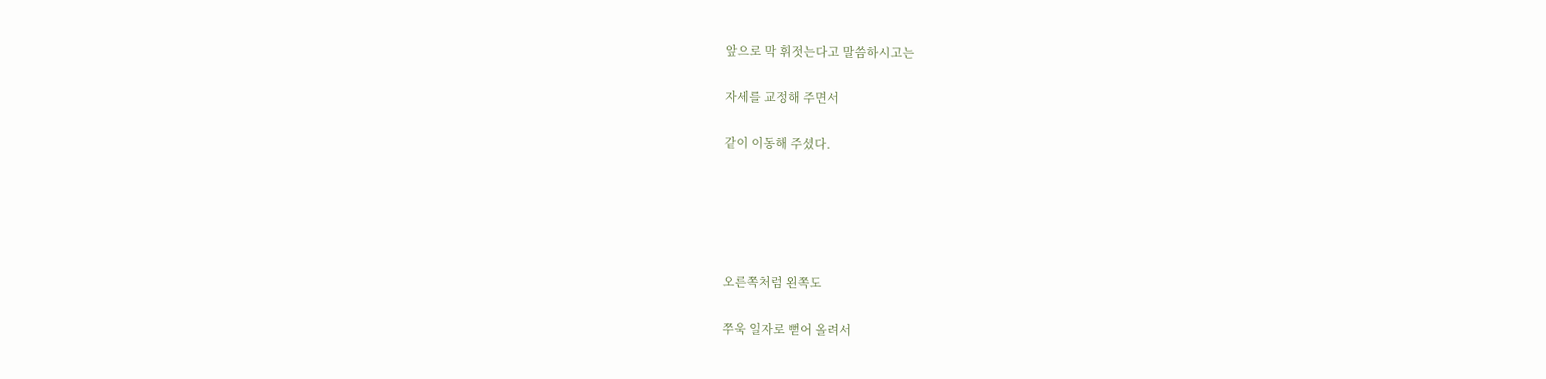앞으로 막 휘젓는다고 말씀하시고는

자세를 교정해 주면서

같이 이동해 주셨다.





오른쪽처럼 왼쪽도

쭈욱 일자로 뻗어 올려서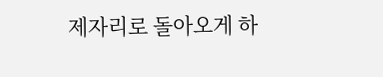제자리로 돌아오게 하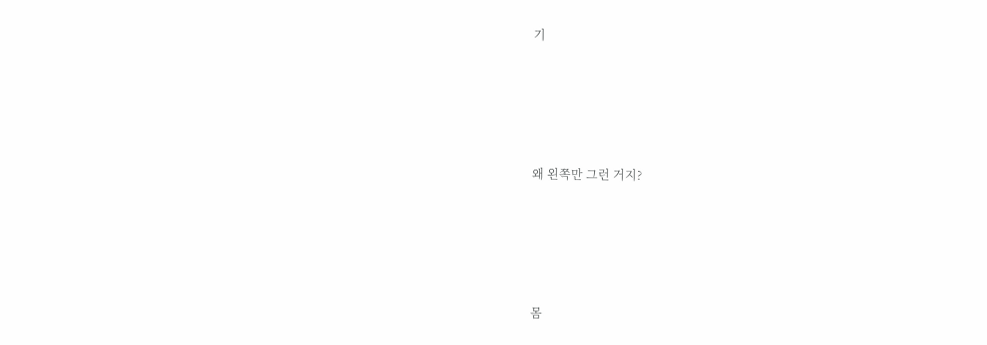기





왜 왼쪽만 그런 거지?





몸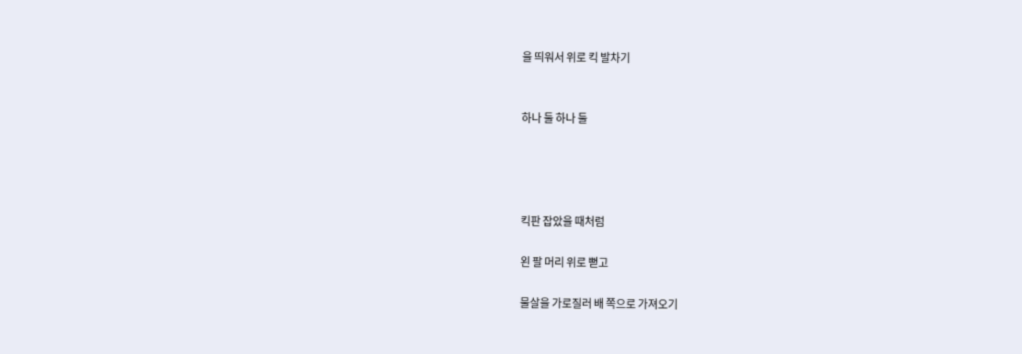을 띄워서 위로 킥 발차기


하나 둘 하나 둘




킥판 잡았을 때처럼

왼 팔 머리 위로 뻗고

물살을 가로질러 배 쪽으로 가져오기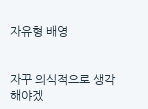자유형 배영


자꾸 의식적으로 생각해야겠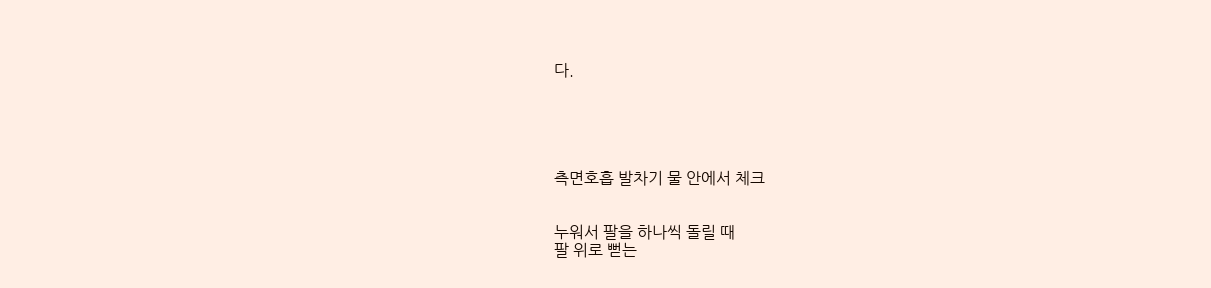다.





측면호흡 발차기 물 안에서 체크


누워서 팔을 하나씩 돌릴 때
팔 위로 뻗는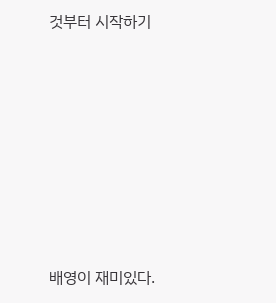것부터 시작하기









배영이 재미있다.